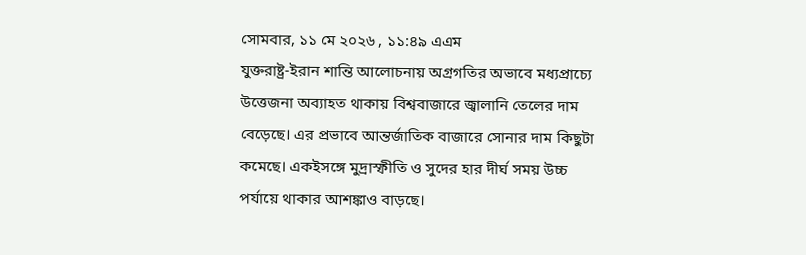সোমবার, ১১ মে ২০২৬ , ১১:৪৯ এএম
যুক্তরাষ্ট্র-ইরান শান্তি আলোচনায় অগ্রগতির অভাবে মধ্যপ্রাচ্যে উত্তেজনা অব্যাহত থাকায় বিশ্ববাজারে জ্বালানি তেলের দাম বেড়েছে। এর প্রভাবে আন্তর্জাতিক বাজারে সোনার দাম কিছুটা কমেছে। একইসঙ্গে মুদ্রাস্ফীতি ও সুদের হার দীর্ঘ সময় উচ্চ পর্যায়ে থাকার আশঙ্কাও বাড়ছে।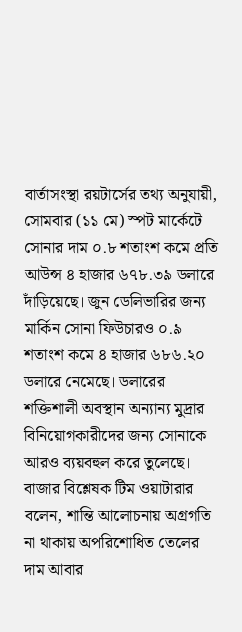বার্তাসংস্থা রয়টার্সের তথ্য অনুযায়ী, সোমবার (১১ মে) স্পট মার্কেটে সোনার দাম ০.৮ শতাংশ কমে প্রতি আউন্স ৪ হাজার ৬৭৮.৩৯ ডলারে দাঁড়িয়েছে। জুন ডেলিভারির জন্য মার্কিন সোনা ফিউচারও ০.৯ শতাংশ কমে ৪ হাজার ৬৮৬.২০ ডলারে নেমেছে। ডলারের শক্তিশালী অবস্থান অন্যান্য মুদ্রার বিনিয়োগকারীদের জন্য সোনাকে আরও ব্যয়বহুল করে তুলেছে।
বাজার বিশ্লেষক টিম ওয়াটারার বলেন, শান্তি আলোচনায় অগ্রগতি না থাকায় অপরিশোধিত তেলের দাম আবার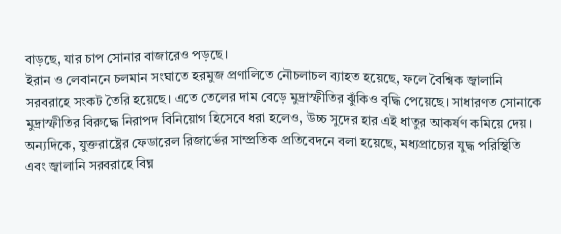বাড়ছে, যার চাপ সোনার বাজারেও পড়ছে।
ইরান ও লেবাননে চলমান সংঘাতে হরমুজ প্রণালিতে নৌচলাচল ব্যাহত হয়েছে, ফলে বৈশ্বিক জ্বালানি সরবরাহে সংকট তৈরি হয়েছে। এতে তেলের দাম বেড়ে মুদ্রাস্ফীতির ঝুঁকিও বৃদ্ধি পেয়েছে। সাধারণত সোনাকে মুদ্রাস্ফীতির বিরুদ্ধে নিরাপদ বিনিয়োগ হিসেবে ধরা হলেও, উচ্চ সুদের হার এই ধাতুর আকর্ষণ কমিয়ে দেয়।
অন্যদিকে, যুক্তরাষ্ট্রের ফেডারেল রিজার্ভের সাম্প্রতিক প্রতিবেদনে বলা হয়েছে, মধ্যপ্রাচ্যের যুদ্ধ পরিস্থিতি এবং জ্বালানি সরবরাহে বিঘ্ন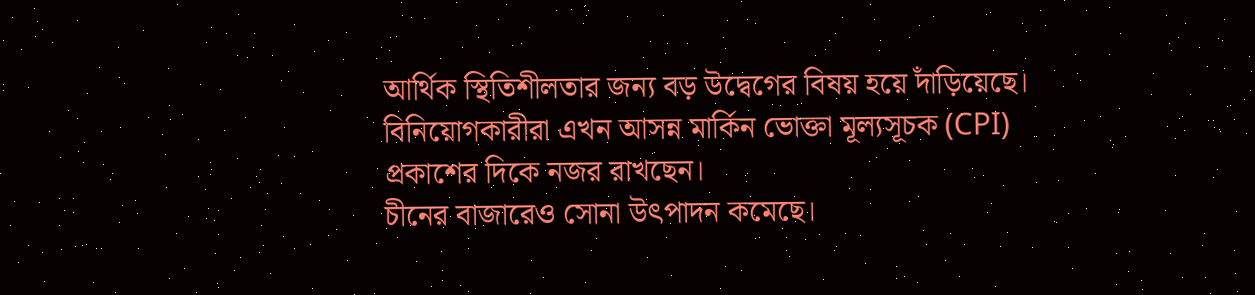আর্থিক স্থিতিশীলতার জন্য বড় উদ্বেগের বিষয় হয়ে দাঁড়িয়েছে। বিনিয়োগকারীরা এখন আসন্ন মার্কিন ভোক্তা মূল্যসূচক (CPI) প্রকাশের দিকে নজর রাখছেন।
চীনের বাজারেও সোনা উৎপাদন কমেছে।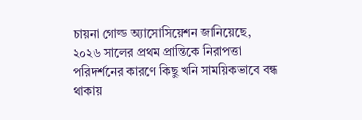চায়না গোল্ড অ্যাসোসিয়েশন জানিয়েছে, ২০২৬ সালের প্রথম প্রান্তিকে নিরাপত্তা পরিদর্শনের কারণে কিছু খনি সাময়িকভাবে বন্ধ থাকায়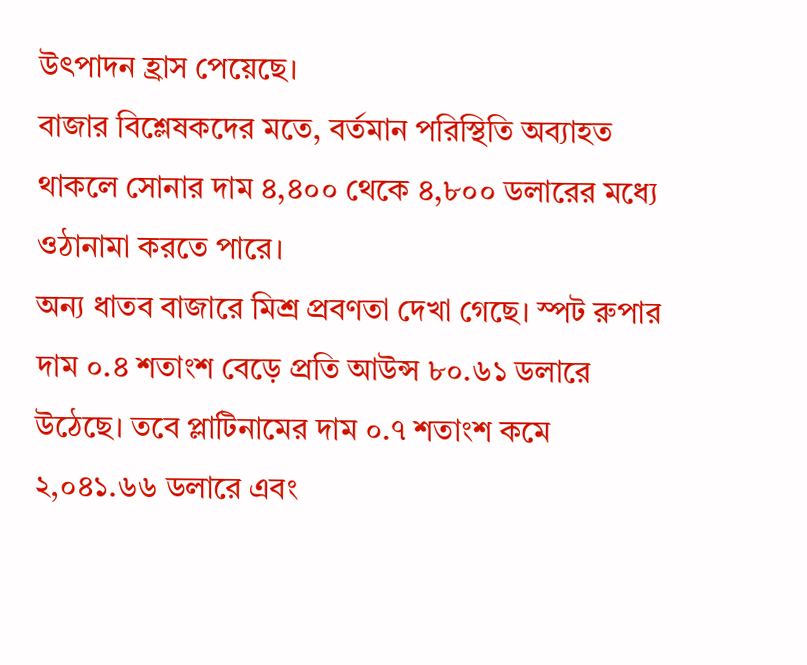উৎপাদন হ্রাস পেয়েছে।
বাজার বিশ্লেষকদের মতে, বর্তমান পরিস্থিতি অব্যাহত থাকলে সোনার দাম ৪,৪০০ থেকে ৪,৮০০ ডলারের মধ্যে ওঠানামা করতে পারে।
অন্য ধাতব বাজারে মিশ্র প্রবণতা দেখা গেছে। স্পট রুপার দাম ০.৪ শতাংশ বেড়ে প্রতি আউন্স ৮০.৬১ ডলারে উঠেছে। তবে প্লাটিনামের দাম ০.৭ শতাংশ কমে ২,০৪১.৬৬ ডলারে এবং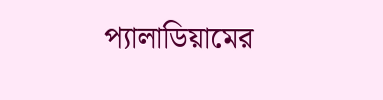প্যালাডিয়ামের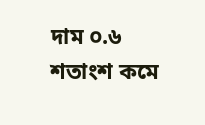দাম ০.৬ শতাংশ কমে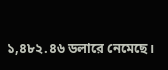১,৪৮২.৪৬ ডলারে নেমেছে।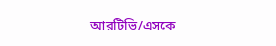আরটিভি/এসকে